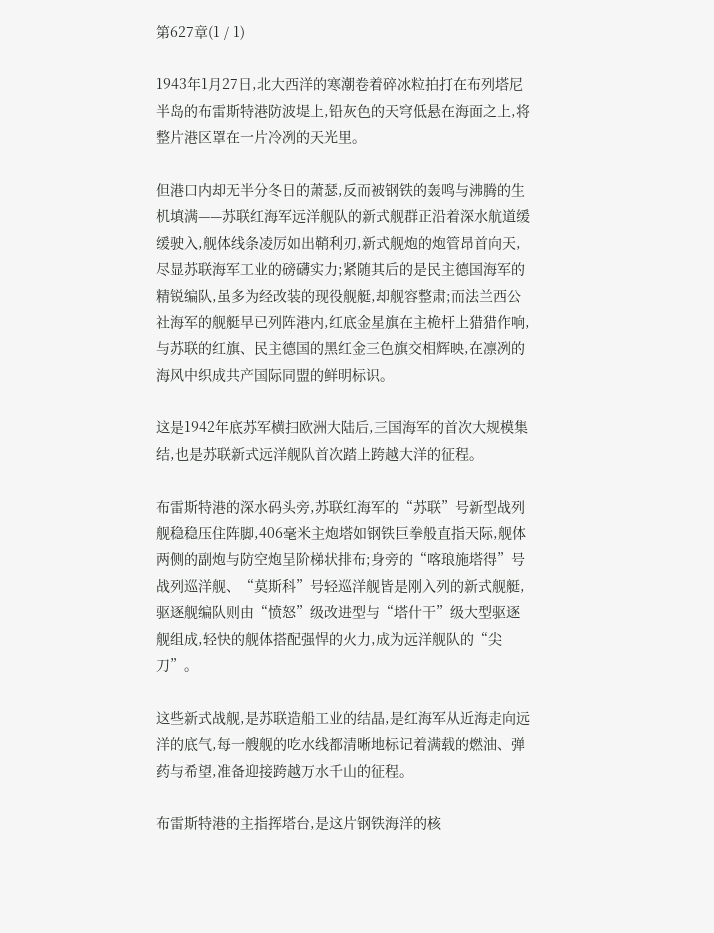第627章(1 / 1)

1943年1月27日,北大西洋的寒潮卷着碎冰粒拍打在布列塔尼半岛的布雷斯特港防波堤上,铅灰色的天穹低悬在海面之上,将整片港区罩在一片冷冽的天光里。

但港口内却无半分冬日的萧瑟,反而被钢铁的轰鸣与沸腾的生机填满——苏联红海军远洋舰队的新式舰群正沿着深水航道缓缓驶入,舰体线条凌厉如出鞘利刃,新式舰炮的炮管昂首向天,尽显苏联海军工业的磅礴实力;紧随其后的是民主德国海军的精锐编队,虽多为经改装的现役舰艇,却舰容整肃;而法兰西公社海军的舰艇早已列阵港内,红底金星旗在主桅杆上猎猎作响,与苏联的红旗、民主德国的黑红金三色旗交相辉映,在凛冽的海风中织成共产国际同盟的鲜明标识。

这是1942年底苏军横扫欧洲大陆后,三国海军的首次大规模集结,也是苏联新式远洋舰队首次踏上跨越大洋的征程。

布雷斯特港的深水码头旁,苏联红海军的“苏联”号新型战列舰稳稳压住阵脚,406毫米主炮塔如钢铁巨拳般直指天际,舰体两侧的副炮与防空炮呈阶梯状排布;身旁的“喀琅施塔得”号战列巡洋舰、“莫斯科”号轻巡洋舰皆是刚入列的新式舰艇,驱逐舰编队则由“愤怒”级改进型与“塔什干”级大型驱逐舰组成,轻快的舰体搭配强悍的火力,成为远洋舰队的“尖刀”。

这些新式战舰,是苏联造船工业的结晶,是红海军从近海走向远洋的底气,每一艘舰的吃水线都清晰地标记着满载的燃油、弹药与希望,准备迎接跨越万水千山的征程。

布雷斯特港的主指挥塔台,是这片钢铁海洋的核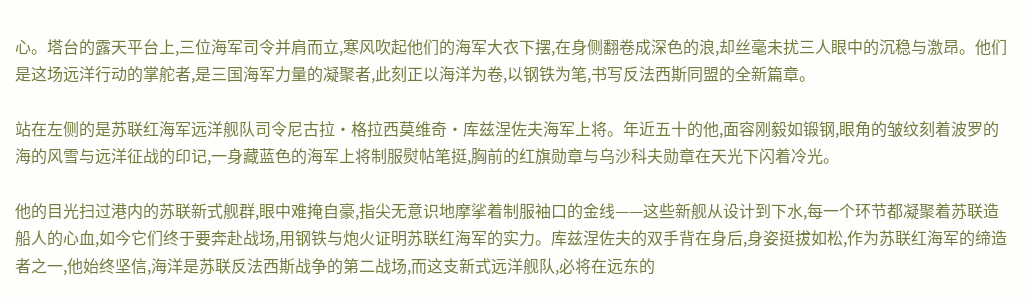心。塔台的露天平台上,三位海军司令并肩而立,寒风吹起他们的海军大衣下摆,在身侧翻卷成深色的浪,却丝毫未扰三人眼中的沉稳与激昂。他们是这场远洋行动的掌舵者,是三国海军力量的凝聚者,此刻正以海洋为卷,以钢铁为笔,书写反法西斯同盟的全新篇章。

站在左侧的是苏联红海军远洋舰队司令尼古拉·格拉西莫维奇·库兹涅佐夫海军上将。年近五十的他,面容刚毅如锻钢,眼角的皱纹刻着波罗的海的风雪与远洋征战的印记,一身藏蓝色的海军上将制服熨帖笔挺,胸前的红旗勋章与乌沙科夫勋章在天光下闪着冷光。

他的目光扫过港内的苏联新式舰群,眼中难掩自豪,指尖无意识地摩挲着制服袖口的金线——这些新舰从设计到下水,每一个环节都凝聚着苏联造船人的心血,如今它们终于要奔赴战场,用钢铁与炮火证明苏联红海军的实力。库兹涅佐夫的双手背在身后,身姿挺拔如松,作为苏联红海军的缔造者之一,他始终坚信,海洋是苏联反法西斯战争的第二战场,而这支新式远洋舰队,必将在远东的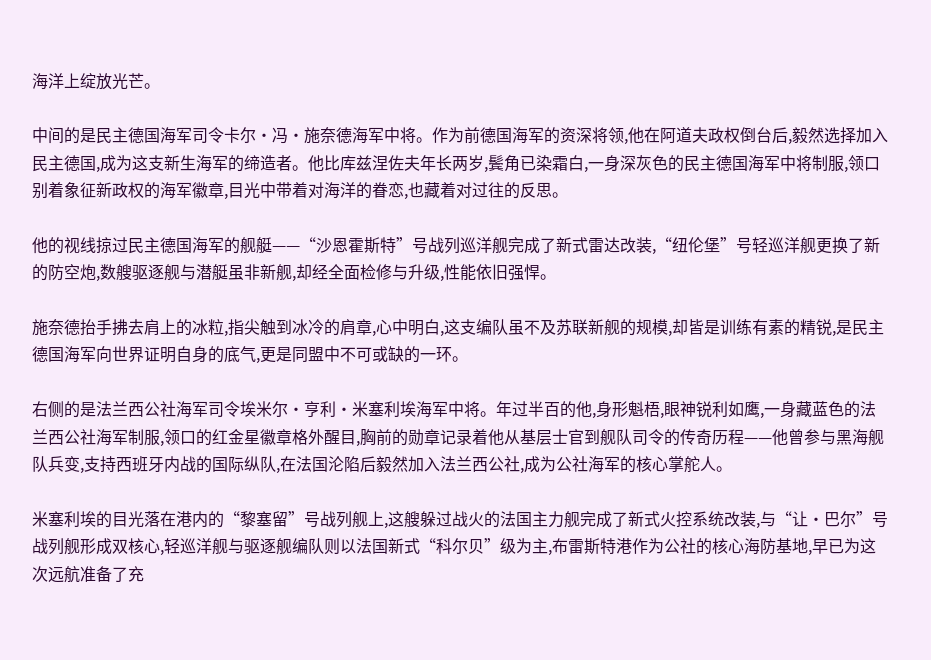海洋上绽放光芒。

中间的是民主德国海军司令卡尔·冯·施奈德海军中将。作为前德国海军的资深将领,他在阿道夫政权倒台后,毅然选择加入民主德国,成为这支新生海军的缔造者。他比库兹涅佐夫年长两岁,鬓角已染霜白,一身深灰色的民主德国海军中将制服,领口别着象征新政权的海军徽章,目光中带着对海洋的眷恋,也藏着对过往的反思。

他的视线掠过民主德国海军的舰艇——“沙恩霍斯特”号战列巡洋舰完成了新式雷达改装,“纽伦堡”号轻巡洋舰更换了新的防空炮,数艘驱逐舰与潜艇虽非新舰,却经全面检修与升级,性能依旧强悍。

施奈德抬手拂去肩上的冰粒,指尖触到冰冷的肩章,心中明白,这支编队虽不及苏联新舰的规模,却皆是训练有素的精锐,是民主德国海军向世界证明自身的底气,更是同盟中不可或缺的一环。

右侧的是法兰西公社海军司令埃米尔·亨利·米塞利埃海军中将。年过半百的他,身形魁梧,眼神锐利如鹰,一身藏蓝色的法兰西公社海军制服,领口的红金星徽章格外醒目,胸前的勋章记录着他从基层士官到舰队司令的传奇历程——他曾参与黑海舰队兵变,支持西班牙内战的国际纵队,在法国沦陷后毅然加入法兰西公社,成为公社海军的核心掌舵人。

米塞利埃的目光落在港内的“黎塞留”号战列舰上,这艘躲过战火的法国主力舰完成了新式火控系统改装,与“让·巴尔”号战列舰形成双核心,轻巡洋舰与驱逐舰编队则以法国新式“科尔贝”级为主,布雷斯特港作为公社的核心海防基地,早已为这次远航准备了充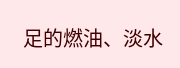足的燃油、淡水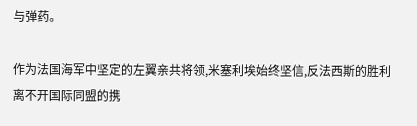与弹药。

作为法国海军中坚定的左翼亲共将领,米塞利埃始终坚信,反法西斯的胜利离不开国际同盟的携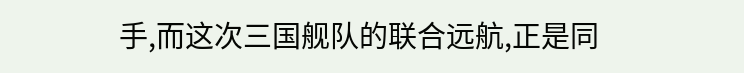手,而这次三国舰队的联合远航,正是同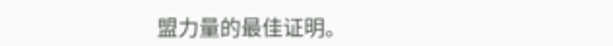盟力量的最佳证明。